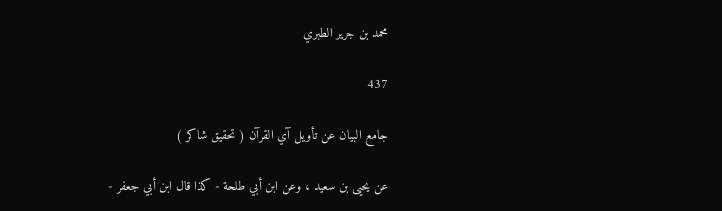محمد بن جرير الطبري

437

جامع البيان عن تأويل آي القرآن ( تحقيق شاكر )

عن يحيى بن سعيد ، وعن ابن أبي طلحة - كذا قال ابن أبي جعفر -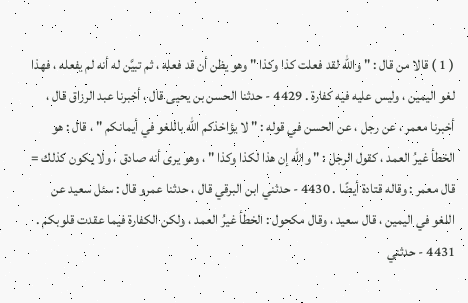( 1 ) قالا من قال : " والله لقد فعلت كذا وكذا " وهو يظن أن قد فعله ، ثم تبيَّن له أنه لم يفعله ، فهذا لغو اليمين ، وليس عليه فيه كفارة . 4429 - حدثنا الحسن بن يحيى قال ، أخبرنا عبد الرزاق قال ، أخبرنا معمر ، عن رجل ، عن الحسن في قوله : " لا يؤاخذكم الله باللغو في أيمانكم " ، قال : هو الخطأ غيرُ العمد ، كقول الرجل : " والله إن هذا لكذا وكذا " ، وهو يرى أنه صادق ، ولا يكون كذلك = قال معمر : وقاله قتادة أيضًا . 4430 - حدثني ابن البرقي قال ، حدثنا عمرو قال : سئل سعيد عن اللغو في اليمين ، قال سعيد ، وقال مكحول : الخطأ غيرُ العمد ، ولكن الكفارة فيما عقدت قلوبكم . 4431 - حدثني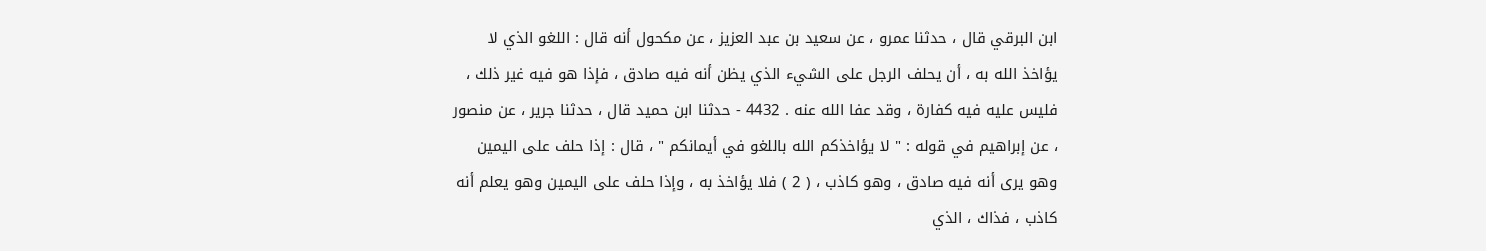ابن البرقي قال ، حدثنا عمرو ، عن سعيد بن عبد العزيز ، عن مكحول أنه قال : اللغو الذي لا يؤاخذ الله به ، أن يحلف الرجل على الشيء الذي يظن أنه فيه صادق ، فإذا هو فيه غير ذلك ، فليس عليه فيه كفارة ، وقد عفا الله عنه . 4432 - حدثنا ابن حميد قال ، حدثنا جرير ، عن منصور ، عن إبراهيم في قوله : " لا يؤاخذكم الله باللغو في أيمانكم " ، قال : إذا حلف على اليمين وهو يرى أنه فيه صادق ، وهو كاذب ، ( 2 ) فلا يؤاخذ به ، وإذا حلف على اليمين وهو يعلم أنه كاذب ، فذاك ، الذي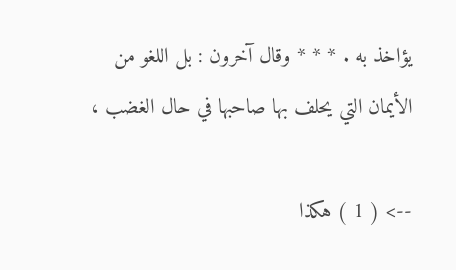يؤاخذ به . * * * وقال آخرون : بل اللغو من الأيمان التي يحلف بها صاحبها في حال الغضب ،

--> ( 1 ) هكذا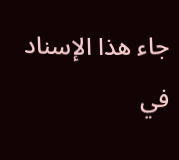جاء هذا الإسناد في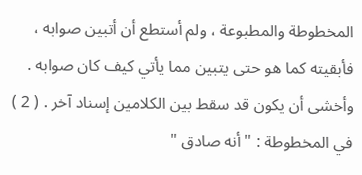المخطوطة والمطبوعة ، ولم أستطع أن أتبين صوابه ، فأبقيته كما هو حتى يتبين مما يأتي كيف كان صوابه . وأخشى أن يكون قد سقط بين الكلامين إسناد آخر . ( 2 ) في المخطوطة : " أنه صادق "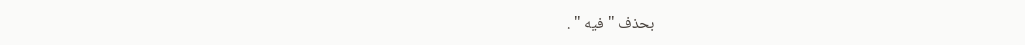بحذف " فيه " .